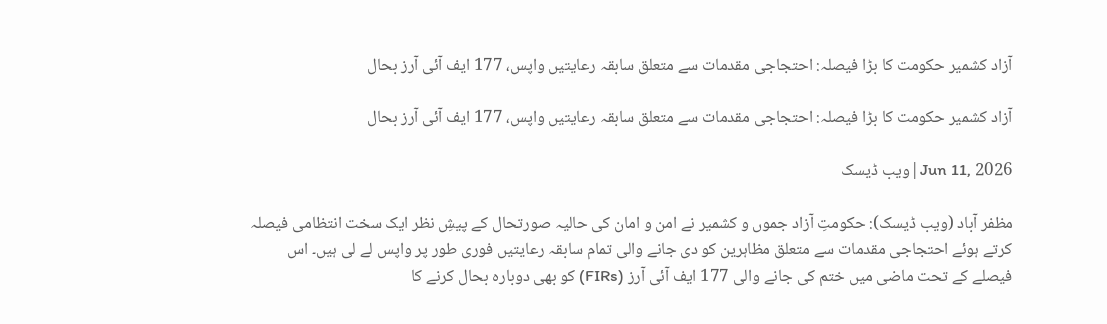آزاد کشمیر حکومت کا بڑا فیصلہ: احتجاجی مقدمات سے متعلق سابقہ رعایتیں واپس، 177 ایف آئی آرز بحال

آزاد کشمیر حکومت کا بڑا فیصلہ: احتجاجی مقدمات سے متعلق سابقہ رعایتیں واپس، 177 ایف آئی آرز بحال

Jun 11, 2026|ویب ڈیسک

مظفر آباد (ویب ڈیسک): حکومتِ آزاد جموں و کشمیر نے امن و امان کی حالیہ صورتحال کے پیشِ نظر ایک سخت انتظامی فیصلہ کرتے ہوئے احتجاجی مقدمات سے متعلق مظاہرین کو دی جانے والی تمام سابقہ رعایتیں فوری طور پر واپس لے لی ہیں۔ اس فیصلے کے تحت ماضی میں ختم کی جانے والی 177 ایف آئی آرز (FIRs) کو بھی دوبارہ بحال کرنے کا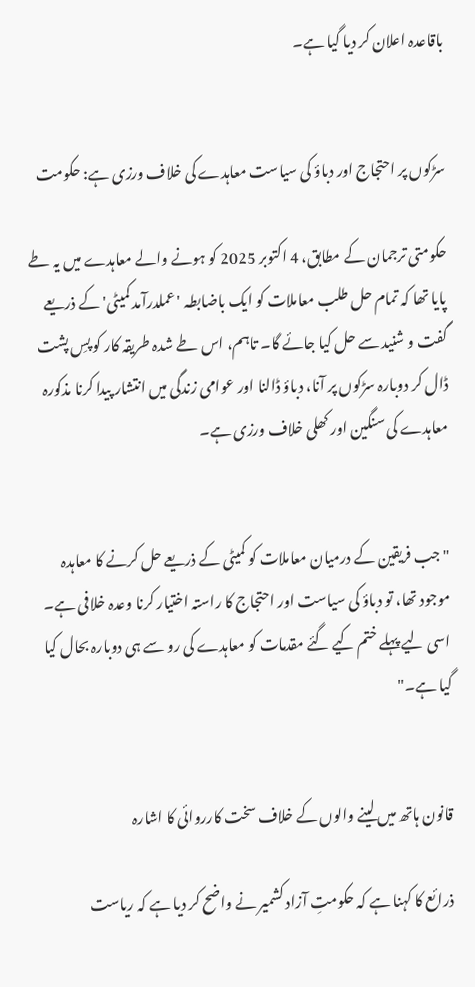باقاعدہ اعلان کر دیا گیا ہے۔


سڑکوں پر احتجاج اور دباؤ کی سیاست معاہدے کی خلاف ورزی ہے: حکومت

حکومتی ترجمان کے مطابق، 4 اکتوبر 2025 کو ہونے والے معاہدے میں یہ طے پایا تھا کہ تمام حل طلب معاملات کو ایک باضابطہ 'عملدرآمد کمیٹی' کے ذریعے گفت و شنید سے حل کیا جائے گا۔ تاہم، اس طے شدہ طریقہ کار کو پسِ پشت ڈال کر دوبارہ سڑکوں پر آنا، دباؤ ڈالنا اور عوامی زندگی میں انتشار پیدا کرنا مذکورہ معاہدے کی سنگین اور کھلی خلاف ورزی ہے۔


"جب فریقین کے درمیان معاملات کو کمیٹی کے ذریعے حل کرنے کا معاہدہ موجود تھا، تو دباؤ کی سیاست اور احتجاج کا راستہ اختیار کرنا وعدہ خلافی ہے۔ اسی لیے پہلے ختم کیے گئے مقدمات کو معاہدے کی رو سے ہی دوبارہ بحال کیا گیا ہے۔"


قانون ہاتھ میں لینے والوں کے خلاف سخت کارروائی کا اشارہ

ذرائع کا کہنا ہے کہ حکومتِ آزاد کشمیر نے واضح کر دیا ہے کہ ریاست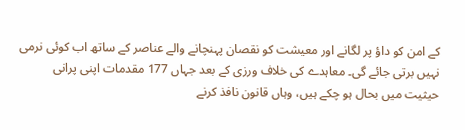کے امن کو داؤ پر لگانے اور معیشت کو نقصان پہنچانے والے عناصر کے ساتھ اب کوئی نرمی نہیں برتی جائے گی۔ معاہدے کی خلاف ورزی کے بعد جہاں 177 مقدمات اپنی پرانی حیثیت میں بحال ہو چکے ہیں، وہاں قانون نافذ کرنے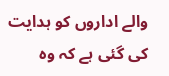والے اداروں کو ہدایت کی گئی ہے کہ وہ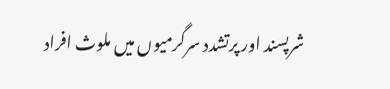شرپسند اور پرتشدد سرگرمیوں میں ملوث افراد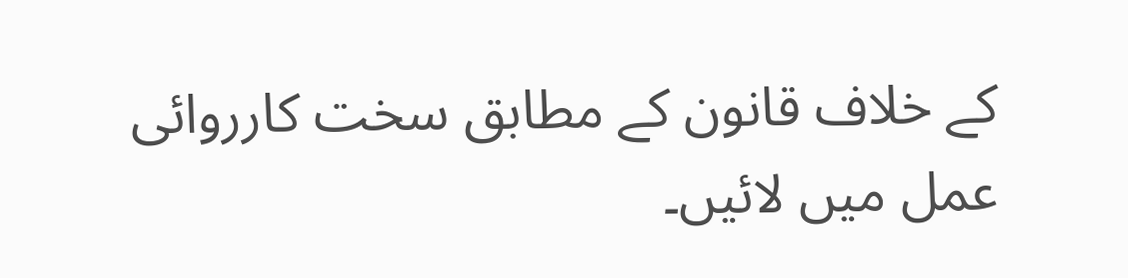کے خلاف قانون کے مطابق سخت کارروائی عمل میں لائیں۔